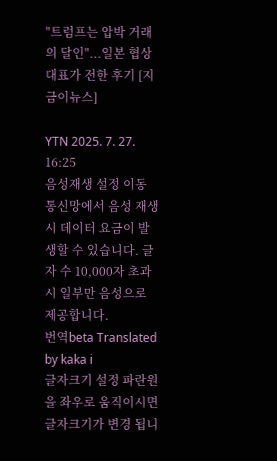"트럼프는 압박 거래의 달인"...일본 협상 대표가 전한 후기 [지금이뉴스]

YTN 2025. 7. 27. 16:25
음성재생 설정 이동 통신망에서 음성 재생 시 데이터 요금이 발생할 수 있습니다. 글자 수 10,000자 초과 시 일부만 음성으로 제공합니다.
번역beta Translated by kaka i
글자크기 설정 파란원을 좌우로 움직이시면 글자크기가 변경 됩니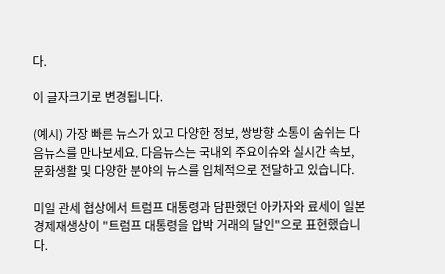다.

이 글자크기로 변경됩니다.

(예시) 가장 빠른 뉴스가 있고 다양한 정보, 쌍방향 소통이 숨쉬는 다음뉴스를 만나보세요. 다음뉴스는 국내외 주요이슈와 실시간 속보, 문화생활 및 다양한 분야의 뉴스를 입체적으로 전달하고 있습니다.

미일 관세 협상에서 트럼프 대통령과 담판했던 아카자와 료세이 일본 경제재생상이 "트럼프 대통령을 압박 거래의 달인"으로 표현했습니다.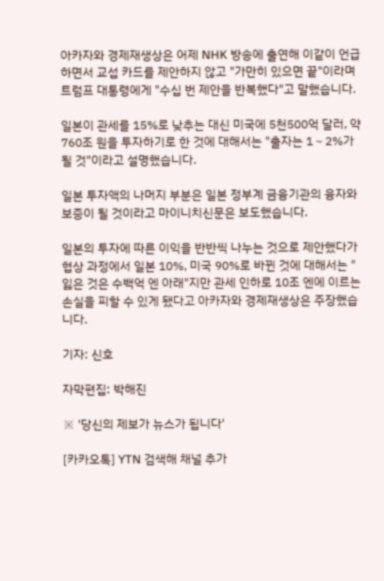아카자와 경제재생상은 어제 NHK 방송에 출연해 이같이 언급하면서 교섭 카드를 제안하지 않고 "가만히 있으면 끝"이라며 트럼프 대통령에게 "수십 번 제안을 반복했다"고 말했습니다.

일본이 관세를 15%로 낮추는 대신 미국에 5천500억 달러, 약 760조 원을 투자하기로 한 것에 대해서는 "출자는 1∼2%가 될 것"이라고 설명했습니다.

일본 투자액의 나머지 부분은 일본 정부계 금융기관의 융자와 보증이 될 것이라고 마이니치신문은 보도했습니다.

일본의 투자에 따른 이익을 반반씩 나누는 것으로 제안했다가 협상 과정에서 일본 10%, 미국 90%로 바뀐 것에 대해서는 "잃은 것은 수백억 엔 아래"지만 관세 인하로 10조 엔에 이르는 손실을 피할 수 있게 됐다고 아카자와 경제재생상은 주장했습니다.

기자: 신호

자막편집: 박해진

※ '당신의 제보가 뉴스가 됩니다'

[카카오톡] YTN 검색해 채널 추가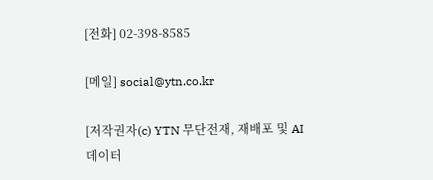[전화] 02-398-8585

[메일] social@ytn.co.kr

[저작권자(c) YTN 무단전재, 재배포 및 AI 데이터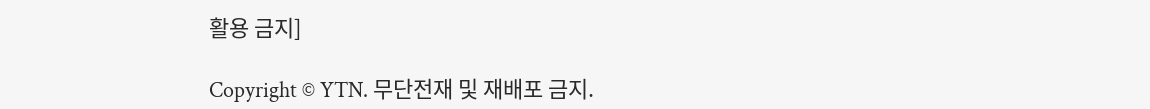활용 금지]

Copyright © YTN. 무단전재 및 재배포 금지.